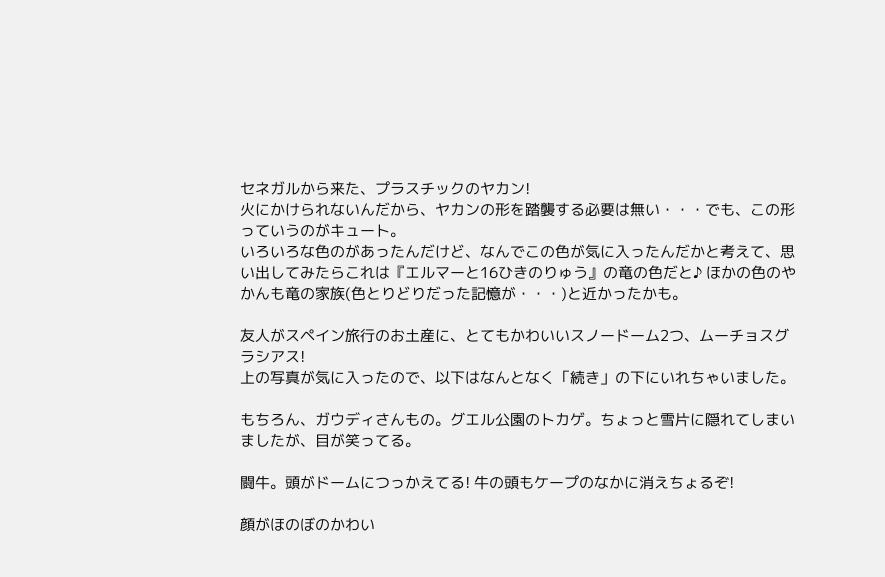セネガルから来た、プラスチックのヤカン!
火にかけられないんだから、ヤカンの形を踏襲する必要は無い・・・でも、この形っていうのがキュート。
いろいろな色のがあったんだけど、なんでこの色が気に入ったんだかと考えて、思い出してみたらこれは『エルマーと16ひきのりゅう』の竜の色だと♪ ほかの色のやかんも竜の家族(色とりどりだった記憶が・・・)と近かったかも。

友人がスペイン旅行のお土産に、とてもかわいいスノードーム2つ、ムーチョスグラシアス!
上の写真が気に入ったので、以下はなんとなく「続き」の下にいれちゃいました。

もちろん、ガウディさんもの。グエル公園のトカゲ。ちょっと雪片に隠れてしまいましたが、目が笑ってる。

闘牛。頭がドームにつっかえてる! 牛の頭もケープのなかに消えちょるぞ!

顔がほのぼのかわい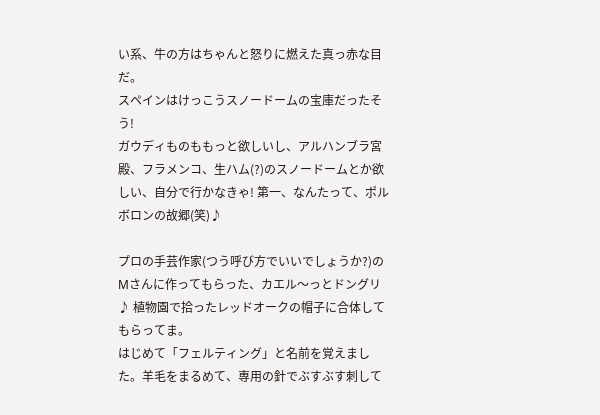い系、牛の方はちゃんと怒りに燃えた真っ赤な目だ。
スペインはけっこうスノードームの宝庫だったそう!
ガウディものももっと欲しいし、アルハンブラ宮殿、フラメンコ、生ハム(?)のスノードームとか欲しい、自分で行かなきゃ! 第一、なんたって、ポルボロンの故郷(笑)♪

プロの手芸作家(つう呼び方でいいでしょうか?)のMさんに作ってもらった、カエル〜っとドングリ♪ 植物園で拾ったレッドオークの帽子に合体してもらってま。
はじめて「フェルティング」と名前を覚えました。羊毛をまるめて、専用の針でぶすぶす刺して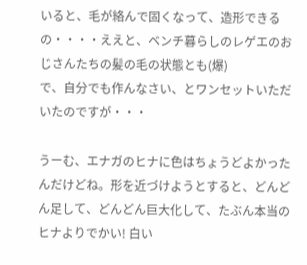いると、毛が絡んで固くなって、造形できるの・・・・ええと、ベンチ暮らしのレゲエのおじさんたちの髪の毛の状態とも(爆)
で、自分でも作んなさい、とワンセットいただいたのですが・・・

うーむ、エナガのヒナに色はちょうどよかったんだけどね。形を近づけようとすると、どんどん足して、どんどん巨大化して、たぶん本当のヒナよりでかい! 白い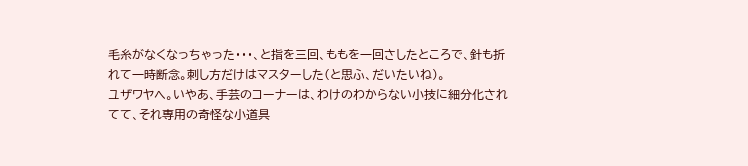毛糸がなくなっちゃった・・・、と指を三回、ももを一回さしたところで、針も折れて一時断念。刺し方だけはマスターした(と思ふ、だいたいね)。
ユザワヤへ。いやあ、手芸のコーナーは、わけのわからない小技に細分化されてて、それ専用の奇怪な小道具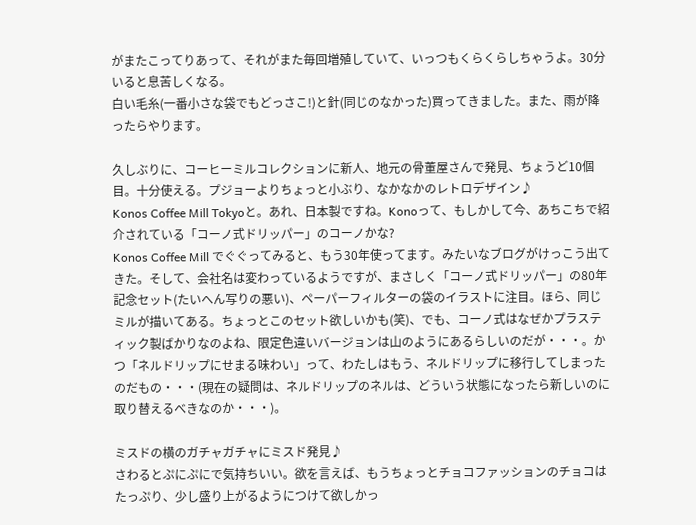がまたこってりあって、それがまた毎回増殖していて、いっつもくらくらしちゃうよ。30分いると息苦しくなる。
白い毛糸(一番小さな袋でもどっさこ!)と針(同じのなかった)買ってきました。また、雨が降ったらやります。

久しぶりに、コーヒーミルコレクションに新人、地元の骨董屋さんで発見、ちょうど10個目。十分使える。プジョーよりちょっと小ぶり、なかなかのレトロデザイン♪
Konos Coffee Mill Tokyoと。あれ、日本製ですね。Konoって、もしかして今、あちこちで紹介されている「コーノ式ドリッパー」のコーノかな?
Konos Coffee Mill でぐぐってみると、もう30年使ってます。みたいなブログがけっこう出てきた。そして、会社名は変わっているようですが、まさしく「コーノ式ドリッパー」の80年記念セット(たいへん写りの悪い)、ペーパーフィルターの袋のイラストに注目。ほら、同じミルが描いてある。ちょっとこのセット欲しいかも(笑)、でも、コーノ式はなぜかプラスティック製ばかりなのよね、限定色違いバージョンは山のようにあるらしいのだが・・・。かつ「ネルドリップにせまる味わい」って、わたしはもう、ネルドリップに移行してしまったのだもの・・・(現在の疑問は、ネルドリップのネルは、どういう状態になったら新しいのに取り替えるべきなのか・・・)。

ミスドの横のガチャガチャにミスド発見♪
さわるとぷにぷにで気持ちいい。欲を言えば、もうちょっとチョコファッションのチョコはたっぷり、少し盛り上がるようにつけて欲しかっ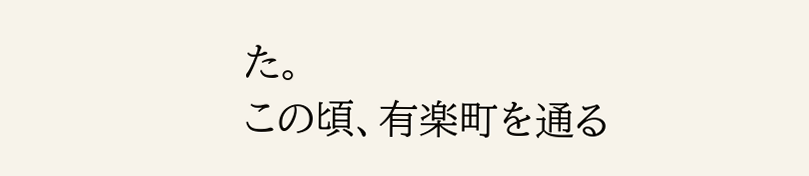た。
この頃、有楽町を通る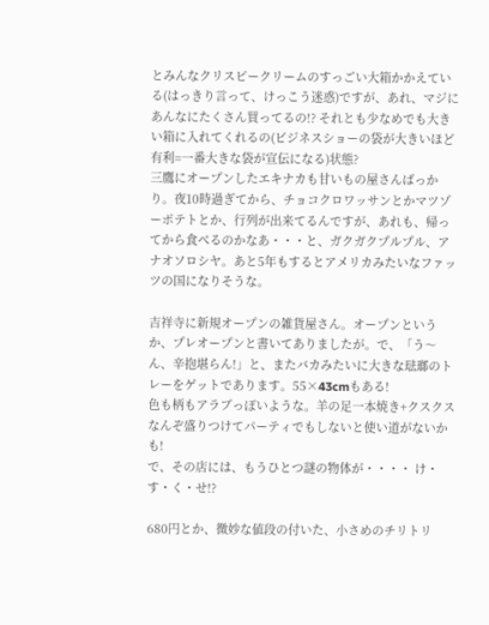とみんなクリスピークリームのすっごい大箱かかえている(はっきり言って、けっこう迷惑)ですが、あれ、マジにあんなにたくさん買ってるの!? それとも少なめでも大きい箱に入れてくれるの(ビジネスショーの袋が大きいほど有利=一番大きな袋が宣伝になる)状態?
三鷹にオープンしたエキナカも甘いもの屋さんばっかり。夜10時過ぎてから、チョコクロワッサンとかマツゾーポテトとか、行列が出来てるんですが、あれも、帰ってから食べるのかなあ・・・と、ガクガクプルプル、アナオソロシヤ。あと5年もするとアメリカみたいなファッツの国になりそうな。

吉祥寺に新規オープンの雑貨屋さん。オープンというか、プレオープンと書いてありましたが。で、「う〜ん、辛抱堪らん!」と、またバカみたいに大きな琺瑯のトレーをゲットであります。55×43cmもある!
色も柄もアラブっぽいような。羊の足一本焼き+クスクスなんぞ盛りつけてパーティでもしないと使い道がないかも!
で、その店には、もうひとつ謎の物体が・・・・ け・す・く・せ!?

680円とか、微妙な値段の付いた、小さめのチリトリ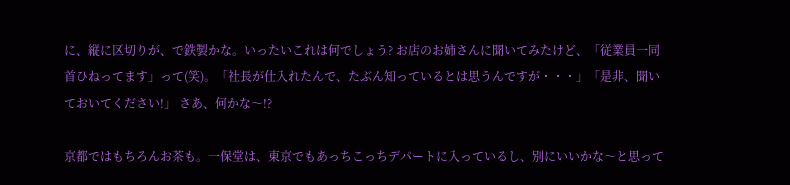に、縦に区切りが、で鉄製かな。いったいこれは何でしょう? お店のお姉さんに聞いてみたけど、「従業員一同首ひねってます」って(笑)。「社長が仕入れたんで、たぶん知っているとは思うんですが・・・」「是非、聞いておいてください!」 さあ、何かな〜!?

京都ではもちろんお茶も。一保堂は、東京でもあっちこっちデパートに入っているし、別にいいかな〜と思って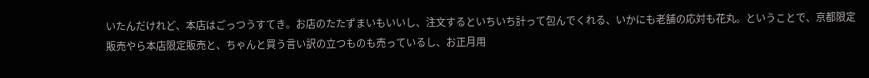いたんだけれど、本店はごっつうすてき。お店のたたずまいもいいし、注文するといちいち計って包んでくれる、いかにも老舗の応対も花丸。ということで、京都限定販売やら本店限定販売と、ちゃんと買う言い訳の立つものも売っているし、お正月用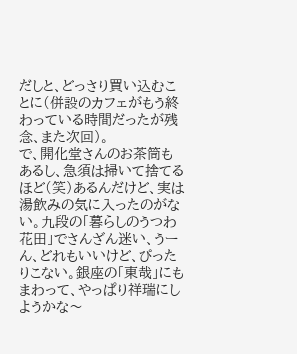だしと、どっさり買い込むことに(併設のカフェがもう終わっている時間だったが残念、また次回)。
で、開化堂さんのお茶筒もあるし、急須は掃いて捨てるほど(笑)あるんだけど、実は湯飲みの気に入ったのがない。九段の「暮らしのうつわ 花田」でさんざん迷い、うーん、どれもいいけど、ぴったりこない。銀座の「東哉」にもまわって、やっぱり祥瑞にしようかな〜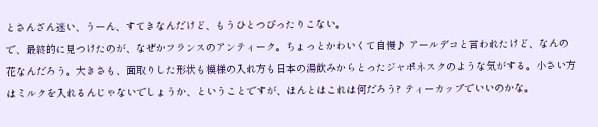とさんざん迷い、うーん、すてきなんだけど、もうひとつぴったりこない。
で、最終的に見つけたのが、なぜかフランスのアンティーク。ちょっとかわいくて自慢♪ アールデコと言われたけど、なんの花なんだろう。大きさも、面取りした形状も模様の入れ方も日本の湯飲みからとったジャポネスクのような気がする。小さい方はミルクを入れるんじゃないでしょうか、ということですが、ほんとはこれは何だろう? ティーカップでいいのかな。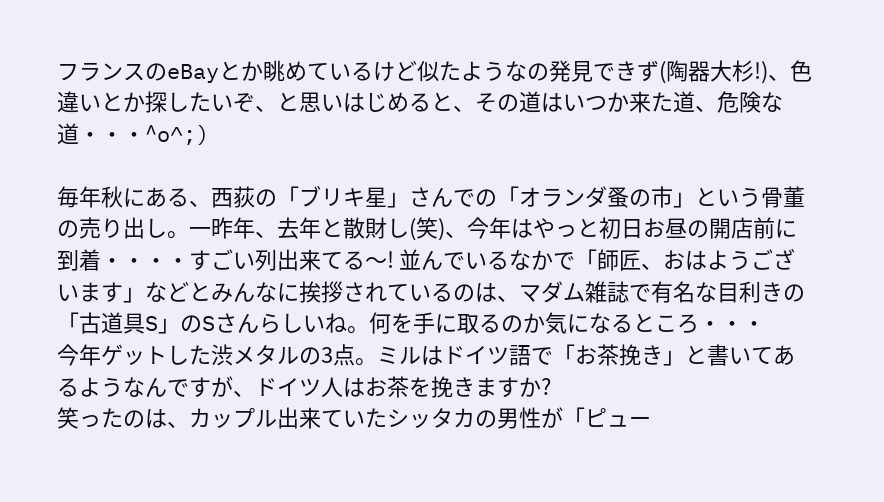フランスのeBayとか眺めているけど似たようなの発見できず(陶器大杉!)、色違いとか探したいぞ、と思いはじめると、その道はいつか来た道、危険な道・・・^o^;)

毎年秋にある、西荻の「ブリキ星」さんでの「オランダ蚤の市」という骨董の売り出し。一昨年、去年と散財し(笑)、今年はやっと初日お昼の開店前に到着・・・・すごい列出来てる〜! 並んでいるなかで「師匠、おはようございます」などとみんなに挨拶されているのは、マダム雑誌で有名な目利きの「古道具S」のSさんらしいね。何を手に取るのか気になるところ・・・
今年ゲットした渋メタルの3点。ミルはドイツ語で「お茶挽き」と書いてあるようなんですが、ドイツ人はお茶を挽きますか?
笑ったのは、カップル出来ていたシッタカの男性が「ピュー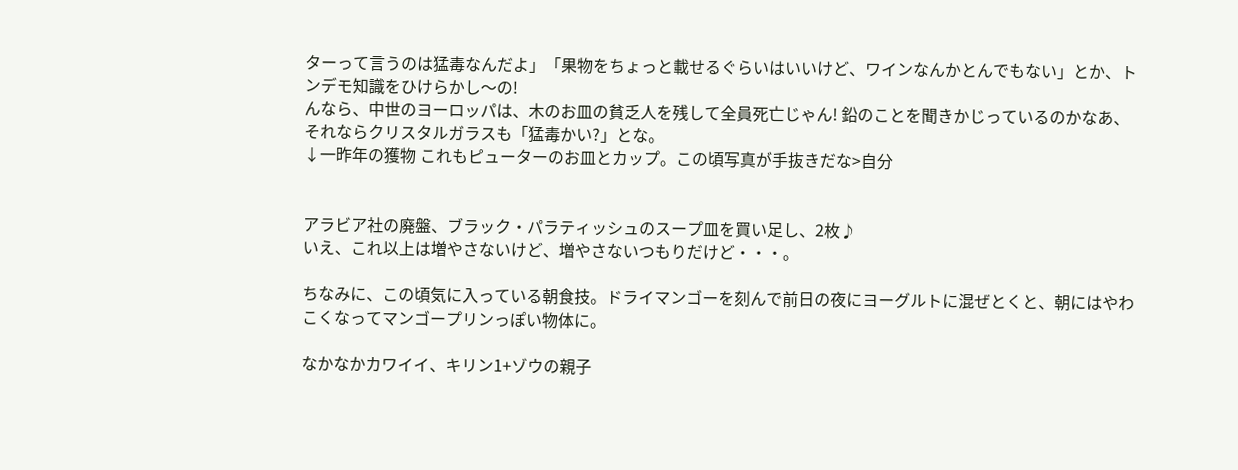ターって言うのは猛毒なんだよ」「果物をちょっと載せるぐらいはいいけど、ワインなんかとんでもない」とか、トンデモ知識をひけらかし〜の!
んなら、中世のヨーロッパは、木のお皿の貧乏人を残して全員死亡じゃん! 鉛のことを聞きかじっているのかなあ、それならクリスタルガラスも「猛毒かい?」とな。
↓一昨年の獲物 これもピューターのお皿とカップ。この頃写真が手抜きだな>自分


アラビア社の廃盤、ブラック・パラティッシュのスープ皿を買い足し、2枚♪
いえ、これ以上は増やさないけど、増やさないつもりだけど・・・。

ちなみに、この頃気に入っている朝食技。ドライマンゴーを刻んで前日の夜にヨーグルトに混ぜとくと、朝にはやわこくなってマンゴープリンっぽい物体に。

なかなかカワイイ、キリン1+ゾウの親子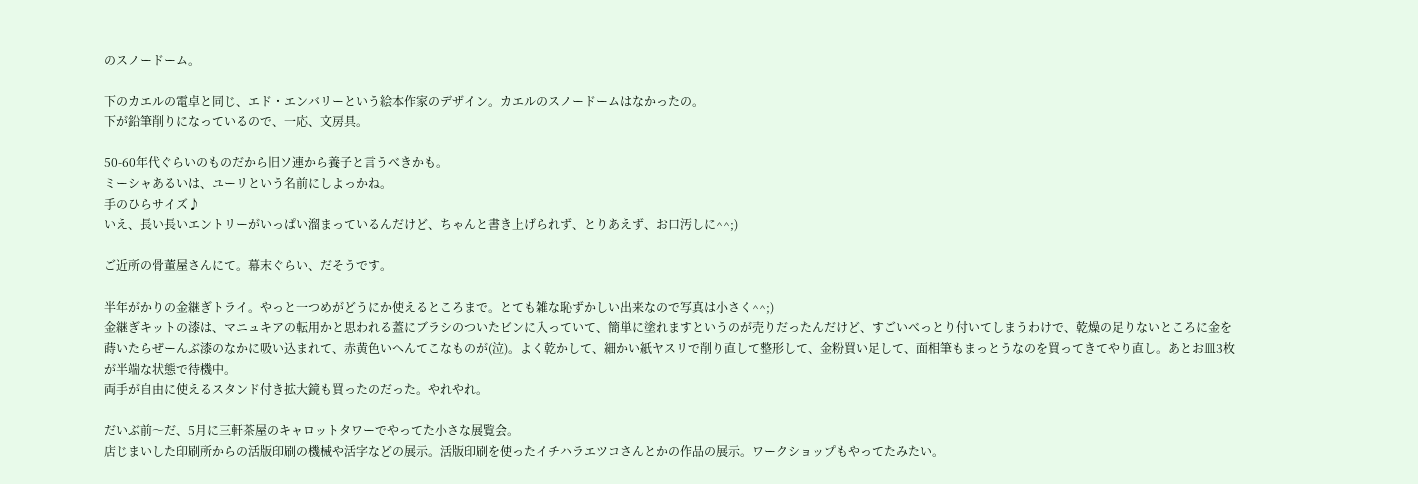のスノードーム。

下のカエルの電卓と同じ、エド・エンバリーという絵本作家のデザイン。カエルのスノードームはなかったの。
下が鉛筆削りになっているので、一応、文房具。

50-60年代ぐらいのものだから旧ソ連から養子と言うべきかも。
ミーシャあるいは、ユーリという名前にしよっかね。
手のひらサイズ♪
いえ、長い長いエントリーがいっぱい溜まっているんだけど、ちゃんと書き上げられず、とりあえず、お口汚しに^^;)

ご近所の骨董屋さんにて。幕末ぐらい、だそうです。

半年がかりの金継ぎトライ。やっと一つめがどうにか使えるところまで。とても雑な恥ずかしい出来なので写真は小さく^^;)
金継ぎキットの漆は、マニュキアの転用かと思われる蓋にブラシのついたビンに入っていて、簡単に塗れますというのが売りだったんだけど、すごいべっとり付いてしまうわけで、乾燥の足りないところに金を蒔いたらぜーんぶ漆のなかに吸い込まれて、赤黄色いへんてこなものが(泣)。よく乾かして、細かい紙ヤスリで削り直して整形して、金粉買い足して、面相筆もまっとうなのを買ってきてやり直し。あとお皿3枚が半端な状態で待機中。
両手が自由に使えるスタンド付き拡大鏡も買ったのだった。やれやれ。

だいぶ前〜だ、5月に三軒茶屋のキャロットタワーでやってた小さな展覧会。
店じまいした印刷所からの活版印刷の機械や活字などの展示。活版印刷を使ったイチハラエツコさんとかの作品の展示。ワークショップもやってたみたい。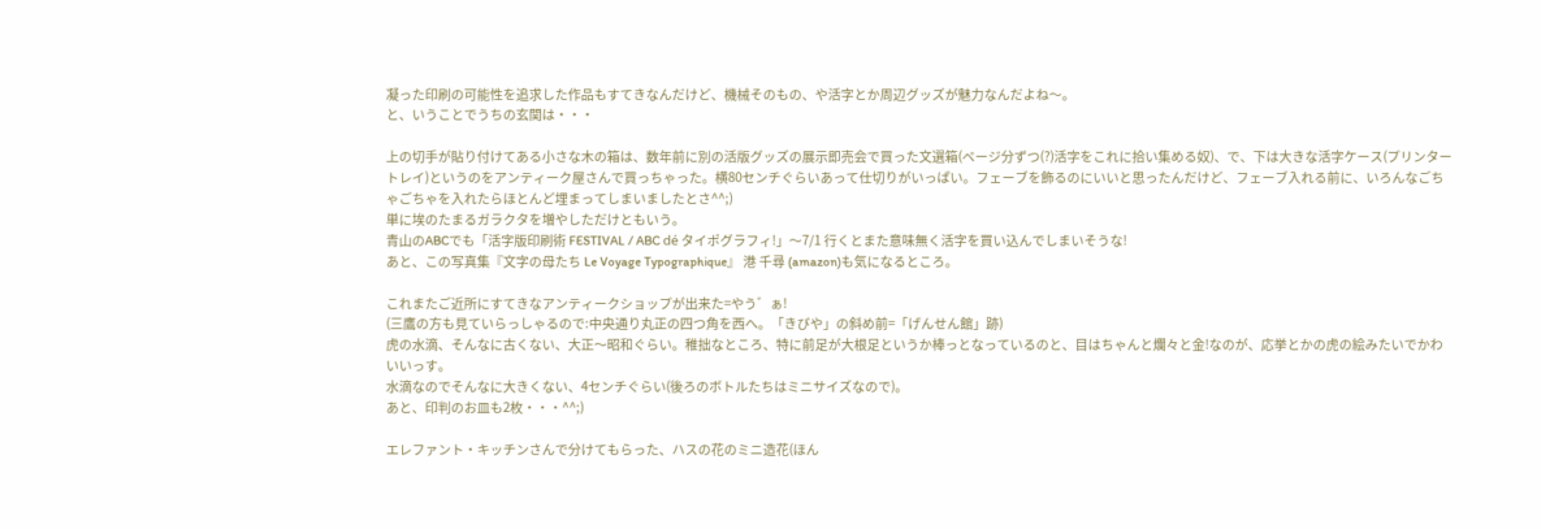凝った印刷の可能性を追求した作品もすてきなんだけど、機械そのもの、や活字とか周辺グッズが魅力なんだよね〜。
と、いうことでうちの玄関は・・・

上の切手が貼り付けてある小さな木の箱は、数年前に別の活版グッズの展示即売会で買った文選箱(ページ分ずつ(?)活字をこれに拾い集める奴)、で、下は大きな活字ケース(プリンタートレイ)というのをアンティーク屋さんで買っちゃった。横80センチぐらいあって仕切りがいっぱい。フェーブを飾るのにいいと思ったんだけど、フェーブ入れる前に、いろんなごちゃごちゃを入れたらほとんど埋まってしまいましたとさ^^;)
単に埃のたまるガラクタを増やしただけともいう。
青山のABCでも「活字版印刷術 FESTIVAL / ABC dé タイポグラフィ!」〜7/1 行くとまた意味無く活字を買い込んでしまいそうな!
あと、この写真集『文字の母たち Le Voyage Typographique』 港 千尋 (amazon)も気になるところ。

これまたご近所にすてきなアンティークショップが出来た=やう゛ぁ!
(三鷹の方も見ていらっしゃるので:中央通り丸正の四つ角を西へ。「きびや」の斜め前=「げんせん館」跡)
虎の水滴、そんなに古くない、大正〜昭和ぐらい。稚拙なところ、特に前足が大根足というか棒っとなっているのと、目はちゃんと爛々と金!なのが、応挙とかの虎の絵みたいでかわいいっす。
水滴なのでそんなに大きくない、4センチぐらい(後ろのボトルたちはミニサイズなので)。
あと、印判のお皿も2枚・・・^^;)

エレファント・キッチンさんで分けてもらった、ハスの花のミニ造花(ほん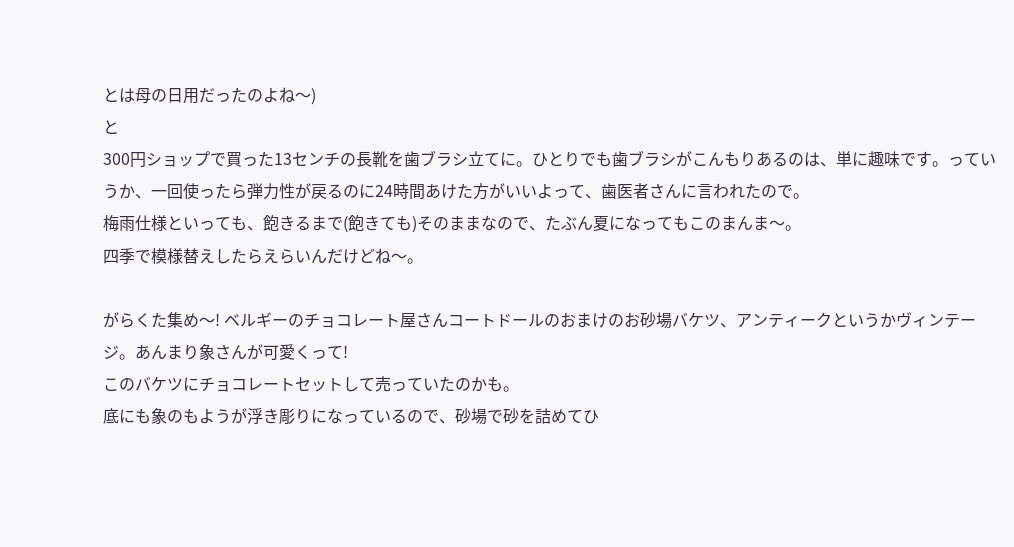とは母の日用だったのよね〜)
と
300円ショップで買った13センチの長靴を歯ブラシ立てに。ひとりでも歯ブラシがこんもりあるのは、単に趣味です。っていうか、一回使ったら弾力性が戻るのに24時間あけた方がいいよって、歯医者さんに言われたので。
梅雨仕様といっても、飽きるまで(飽きても)そのままなので、たぶん夏になってもこのまんま〜。
四季で模様替えしたらえらいんだけどね〜。

がらくた集め〜! ベルギーのチョコレート屋さんコートドールのおまけのお砂場バケツ、アンティークというかヴィンテージ。あんまり象さんが可愛くって!
このバケツにチョコレートセットして売っていたのかも。
底にも象のもようが浮き彫りになっているので、砂場で砂を詰めてひ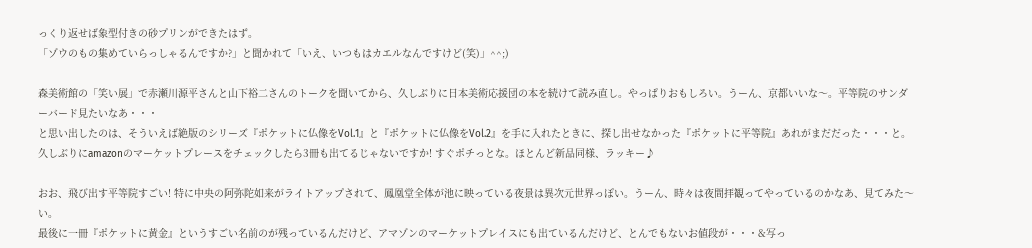っくり返せば象型付きの砂プリンができたはず。
「ゾウのもの集めていらっしゃるんですか?」と聞かれて「いえ、いつもはカエルなんですけど(笑)」^^;)

森美術館の「笑い展」で赤瀬川源平さんと山下裕二さんのトークを聞いてから、久しぶりに日本美術応援団の本を続けて読み直し。やっぱりおもしろい。うーん、京都いいな〜。平等院のサンダーバード見たいなあ・・・
と思い出したのは、そういえば絶版のシリーズ『ポケットに仏像をVol.1』と『ポケットに仏像をVol.2』を手に入れたときに、探し出せなかった『ポケットに平等院』あれがまだだった・・・と。久しぶりにamazonのマーケットプレースをチェックしたら3冊も出てるじゃないですか! すぐポチっとな。ほとんど新品同様、ラッキー♪

おお、飛び出す平等院すごい! 特に中央の阿弥陀如来がライトアップされて、鳳凰堂全体が池に映っている夜景は異次元世界っぽい。うーん、時々は夜間拝観ってやっているのかなあ、見てみた〜い。
最後に一冊『ポケットに黄金』というすごい名前のが残っているんだけど、アマゾンのマーケットプレイスにも出ているんだけど、とんでもないお値段が・・・&写っ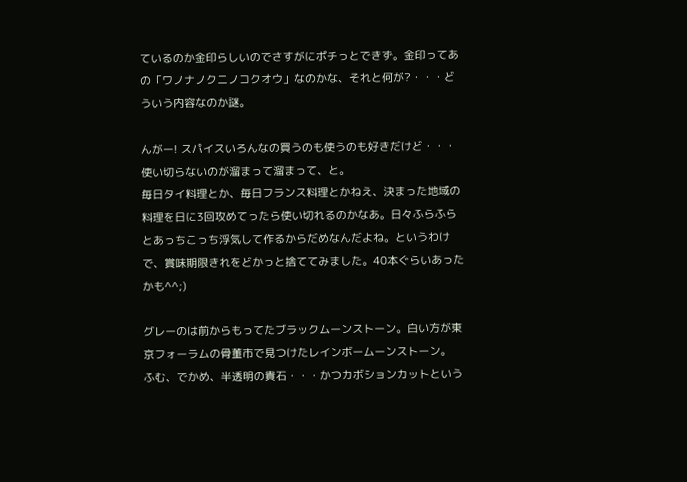ているのか金印らしいのでさすがにポチっとできず。金印ってあの「ワノナノクニノコクオウ」なのかな、それと何が?・・・どういう内容なのか謎。

んがー! スパイスいろんなの買うのも使うのも好きだけど・・・使い切らないのが溜まって溜まって、と。
毎日タイ料理とか、毎日フランス料理とかねえ、決まった地域の料理を日に3回攻めてったら使い切れるのかなあ。日々ふらふらとあっちこっち浮気して作るからだめなんだよね。というわけで、賞味期限きれをどかっと捨ててみました。40本ぐらいあったかも^^;)

グレーのは前からもってたブラックムーンストーン。白い方が東京フォーラムの骨董市で見つけたレインボームーンストーン。
ふむ、でかめ、半透明の貴石・・・かつカボションカットという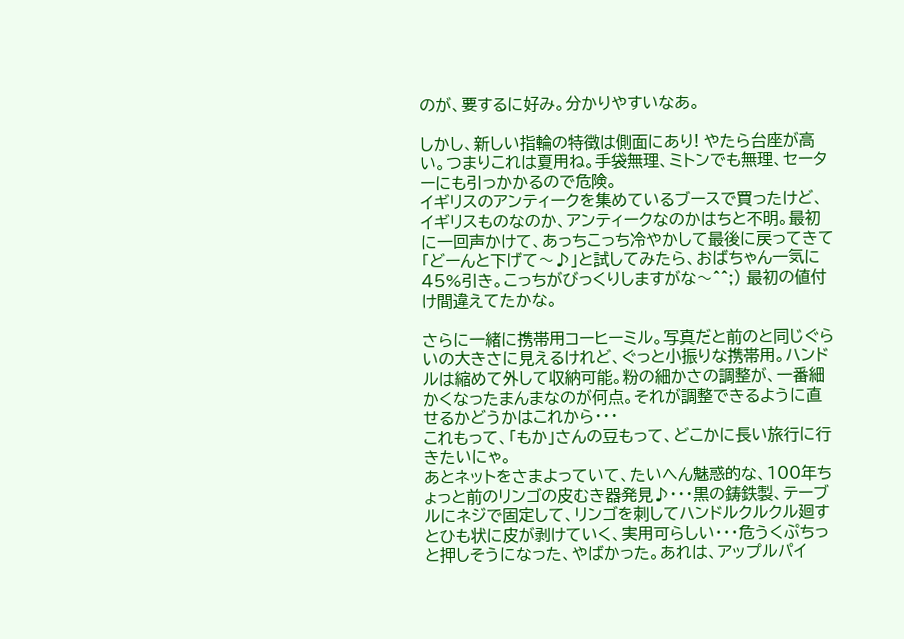のが、要するに好み。分かりやすいなあ。

しかし、新しい指輪の特徴は側面にあり! やたら台座が高い。つまりこれは夏用ね。手袋無理、ミトンでも無理、セーターにも引っかかるので危険。
イギリスのアンティークを集めているブースで買ったけど、イギリスものなのか、アンティークなのかはちと不明。最初に一回声かけて、あっちこっち冷やかして最後に戻ってきて「どーんと下げて〜♪」と試してみたら、おばちゃん一気に45%引き。こっちがびっくりしますがな〜^^;) 最初の値付け間違えてたかな。

さらに一緒に携帯用コーヒーミル。写真だと前のと同じぐらいの大きさに見えるけれど、ぐっと小振りな携帯用。ハンドルは縮めて外して収納可能。粉の細かさの調整が、一番細かくなったまんまなのが何点。それが調整できるように直せるかどうかはこれから・・・
これもって、「もか」さんの豆もって、どこかに長い旅行に行きたいにゃ。
あとネットをさまよっていて、たいへん魅惑的な、100年ちょっと前のリンゴの皮むき器発見♪・・・黒の鋳鉄製、テーブルにネジで固定して、リンゴを刺してハンドルクルクル廻すとひも状に皮が剥けていく、実用可らしい・・・危うくぷちっと押しそうになった、やばかった。あれは、アップルパイ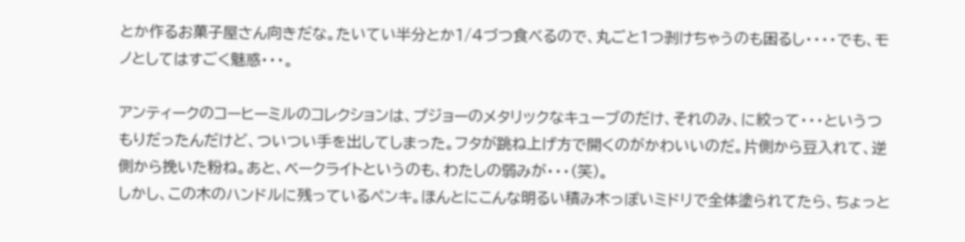とか作るお菓子屋さん向きだな。たいてい半分とか1/4づつ食べるので、丸ごと1つ剥けちゃうのも困るし・・・・でも、モノとしてはすごく魅惑・・・。

アンティークのコーヒーミルのコレクションは、プジョーのメタリックなキューブのだけ、それのみ、に絞って・・・というつもりだったんだけど、ついつい手を出してしまった。フタが跳ね上げ方で開くのがかわいいのだ。片側から豆入れて、逆側から挽いた粉ね。あと、ベークライトというのも、わたしの弱みが・・・(笑)。
しかし、この木のハンドルに残っているペンキ。ほんとにこんな明るい積み木っぽいミドリで全体塗られてたら、ちょっと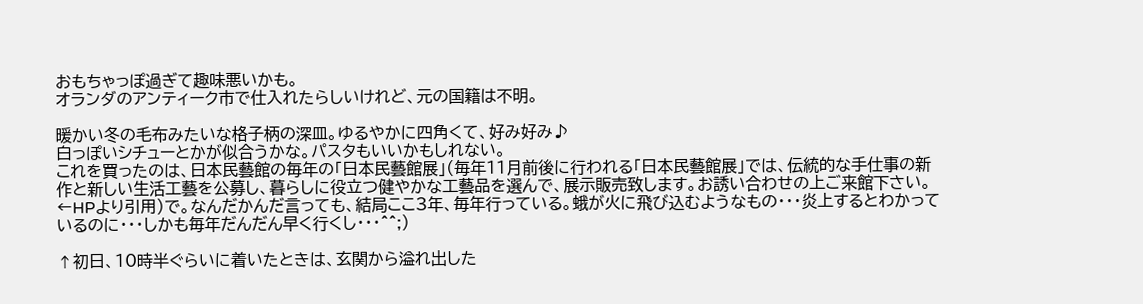おもちゃっぽ過ぎて趣味悪いかも。
オランダのアンティーク市で仕入れたらしいけれど、元の国籍は不明。

暖かい冬の毛布みたいな格子柄の深皿。ゆるやかに四角くて、好み好み♪
白っぽいシチューとかが似合うかな。パスタもいいかもしれない。
これを買ったのは、日本民藝館の毎年の「日本民藝館展」(毎年11月前後に行われる「日本民藝館展」では、伝統的な手仕事の新作と新しい生活工藝を公募し、暮らしに役立つ健やかな工藝品を選んで、展示販売致します。お誘い合わせの上ご来館下さい。←HPより引用)で。なんだかんだ言っても、結局ここ3年、毎年行っている。蛾が火に飛び込むようなもの・・・炎上するとわかっているのに・・・しかも毎年だんだん早く行くし・・・^^;)

↑初日、10時半ぐらいに着いたときは、玄関から溢れ出した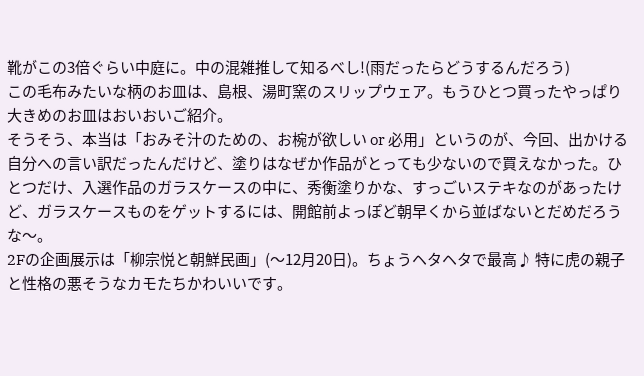靴がこの3倍ぐらい中庭に。中の混雑推して知るべし!(雨だったらどうするんだろう)
この毛布みたいな柄のお皿は、島根、湯町窯のスリップウェア。もうひとつ買ったやっぱり大きめのお皿はおいおいご紹介。
そうそう、本当は「おみそ汁のための、お椀が欲しい or 必用」というのが、今回、出かける自分への言い訳だったんだけど、塗りはなぜか作品がとっても少ないので買えなかった。ひとつだけ、入選作品のガラスケースの中に、秀衡塗りかな、すっごいステキなのがあったけど、ガラスケースものをゲットするには、開館前よっぽど朝早くから並ばないとだめだろうな〜。
2Fの企画展示は「柳宗悦と朝鮮民画」(〜12月20日)。ちょうヘタヘタで最高♪ 特に虎の親子と性格の悪そうなカモたちかわいいです。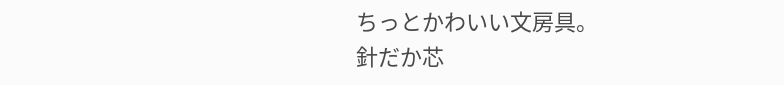ちっとかわいい文房具。
針だか芯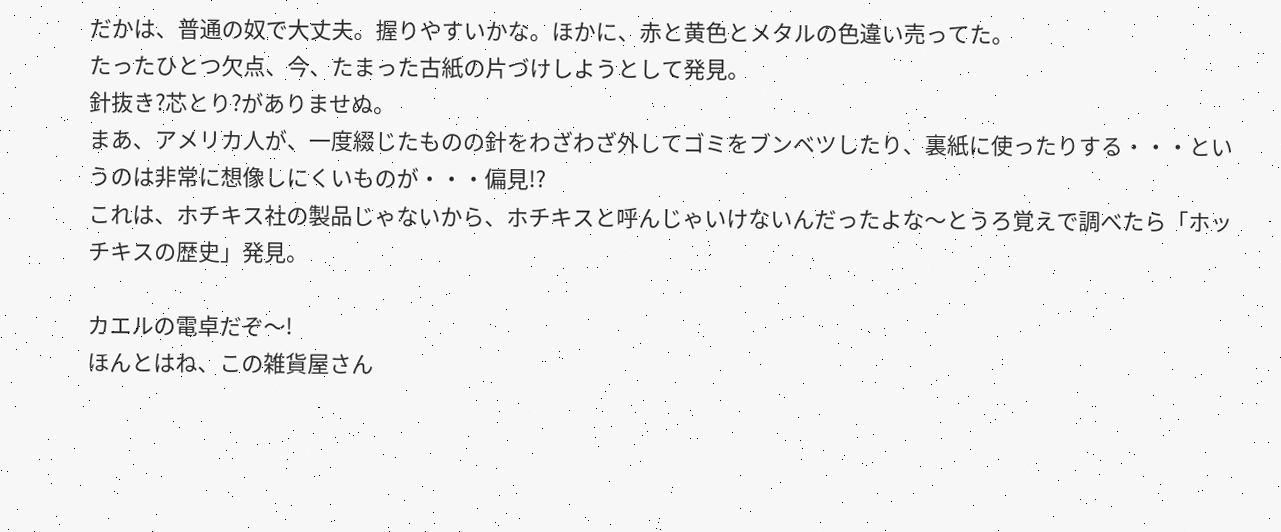だかは、普通の奴で大丈夫。握りやすいかな。ほかに、赤と黄色とメタルの色違い売ってた。
たったひとつ欠点、今、たまった古紙の片づけしようとして発見。
針抜き?芯とり?がありませぬ。
まあ、アメリカ人が、一度綴じたものの針をわざわざ外してゴミをブンベツしたり、裏紙に使ったりする・・・というのは非常に想像しにくいものが・・・偏見!?
これは、ホチキス社の製品じゃないから、ホチキスと呼んじゃいけないんだったよな〜とうろ覚えで調べたら「ホッチキスの歴史」発見。

カエルの電卓だぞ〜!
ほんとはね、この雑貨屋さん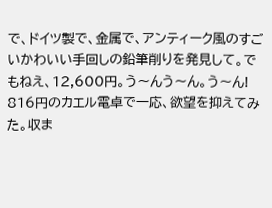で、ドイツ製で、金属で、アンティーク風のすごいかわいい手回しの鉛筆削りを発見して。でもねえ、12,600円。う〜んう〜ん。う〜ん!
816円のカエル電卓で一応、欲望を抑えてみた。収ま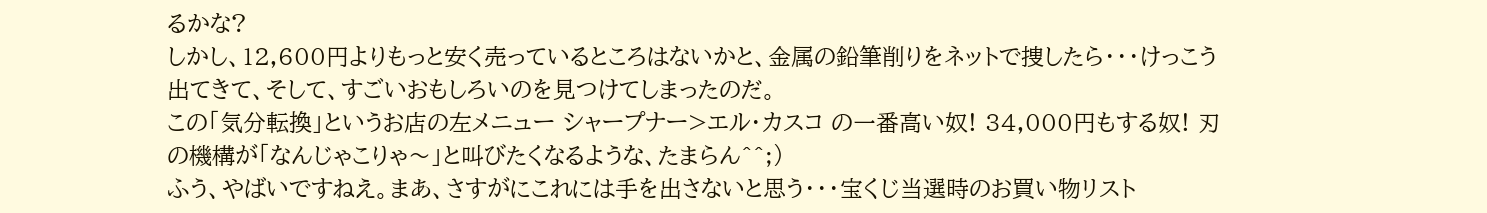るかな?
しかし、12,600円よりもっと安く売っているところはないかと、金属の鉛筆削りをネットで捜したら・・・けっこう出てきて、そして、すごいおもしろいのを見つけてしまったのだ。
この「気分転換」というお店の左メニュー シャープナー>エル・カスコ の一番高い奴! 34,000円もする奴! 刃の機構が「なんじゃこりゃ〜」と叫びたくなるような、たまらん^^;)
ふう、やばいですねえ。まあ、さすがにこれには手を出さないと思う・・・宝くじ当選時のお買い物リスト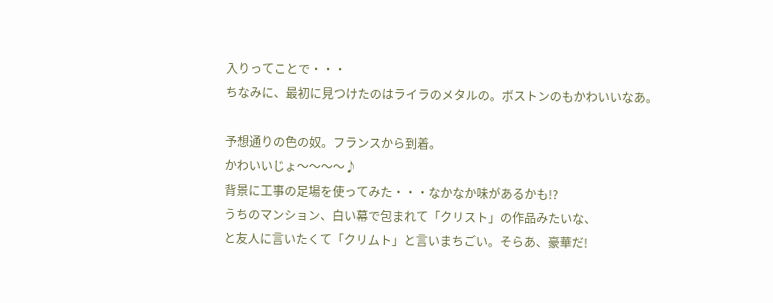入りってことで・・・
ちなみに、最初に見つけたのはライラのメタルの。ボストンのもかわいいなあ。

予想通りの色の奴。フランスから到着。
かわいいじょ〜〜〜〜♪
背景に工事の足場を使ってみた・・・なかなか味があるかも!?
うちのマンション、白い幕で包まれて「クリスト」の作品みたいな、
と友人に言いたくて「クリムト」と言いまちごい。そらあ、豪華だ!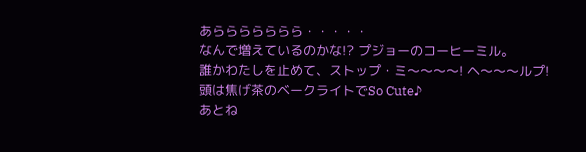あららららららら・・・・・
なんで増えているのかな!? プジョーのコーヒーミル。
誰かわたしを止めて、ストップ・ミ〜〜〜〜! ヘ〜〜〜ルプ!
頭は焦げ茶のベークライトでSo Cute♪
あとね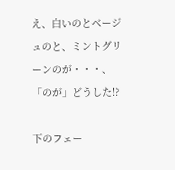え、白いのとベージュのと、ミントグリーンのが・・・、
「のが」どうした!?

下のフェー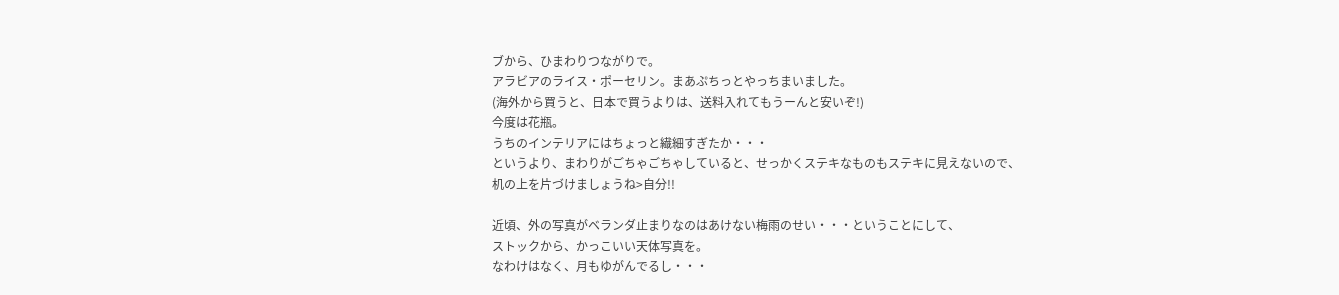ブから、ひまわりつながりで。
アラビアのライス・ポーセリン。まあぷちっとやっちまいました。
(海外から買うと、日本で買うよりは、送料入れてもうーんと安いぞ!)
今度は花瓶。
うちのインテリアにはちょっと繊細すぎたか・・・
というより、まわりがごちゃごちゃしていると、せっかくステキなものもステキに見えないので、
机の上を片づけましょうね>自分!!

近頃、外の写真がベランダ止まりなのはあけない梅雨のせい・・・ということにして、
ストックから、かっこいい天体写真を。
なわけはなく、月もゆがんでるし・・・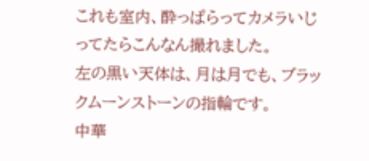これも室内、酔っぱらってカメラいじってたらこんなん撮れました。
左の黒い天体は、月は月でも、ブラックムーンストーンの指輪です。
中華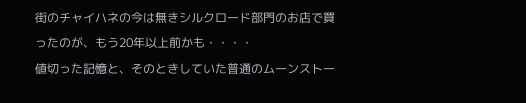街のチャイハネの今は無きシルクロード部門のお店で買ったのが、もう20年以上前かも・・・・
値切った記憶と、そのときしていた普通のムーンストー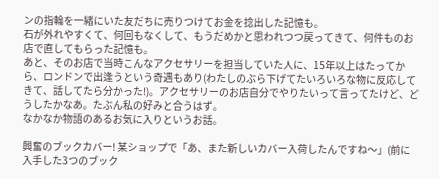ンの指輪を一緒にいた友だちに売りつけてお金を捻出した記憶も。
石が外れやすくて、何回もなくして、もうだめかと思われつつ戻ってきて、何件ものお店で直してもらった記憶も。
あと、そのお店で当時こんなアクセサリーを担当していた人に、15年以上はたってから、ロンドンで出逢うという奇遇もあり(わたしのぶら下げてたいろいろな物に反応してきて、話してたら分かった!)。アクセサリーのお店自分でやりたいって言ってたけど、どうしたかなあ。たぶん私の好みと合うはず。
なかなか物語のあるお気に入りというお話。

興奮のブックカバー! 某ショップで「あ、また新しいカバー入荷したんですね〜」(前に入手した3つのブック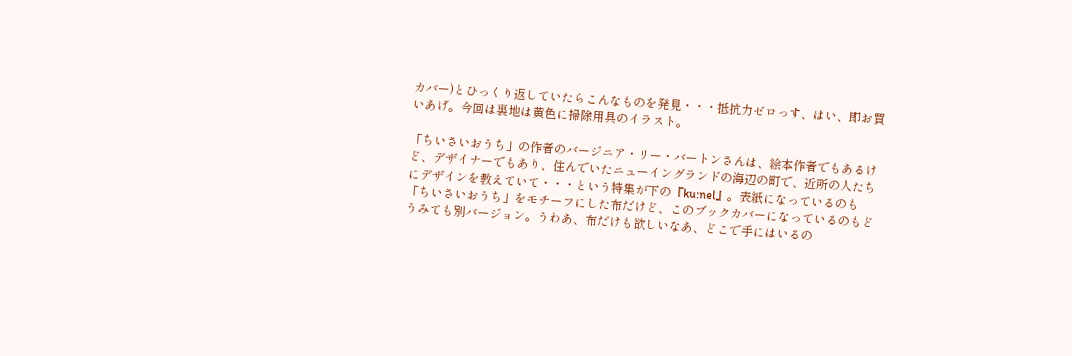カバー)とひっくり返していたらこんなものを発見・・・抵抗力ゼロっす、はい、即お買いあげ。今回は裏地は黄色に掃除用具のイラスト。

「ちいさいおうち」の作者のバージニア・リー・バートンさんは、絵本作者でもあるけど、デザイナーでもあり、住んでいたニューイングランドの海辺の町で、近所の人たちにデザインを教えていて・・・という特集が下の『ku:nel』。表紙になっているのも「ちいさいおうち」をモチーフにした布だけど、このブックカバーになっているのもどうみても別バージョン。うわあ、布だけも欲しいなあ、どこで手にはいるの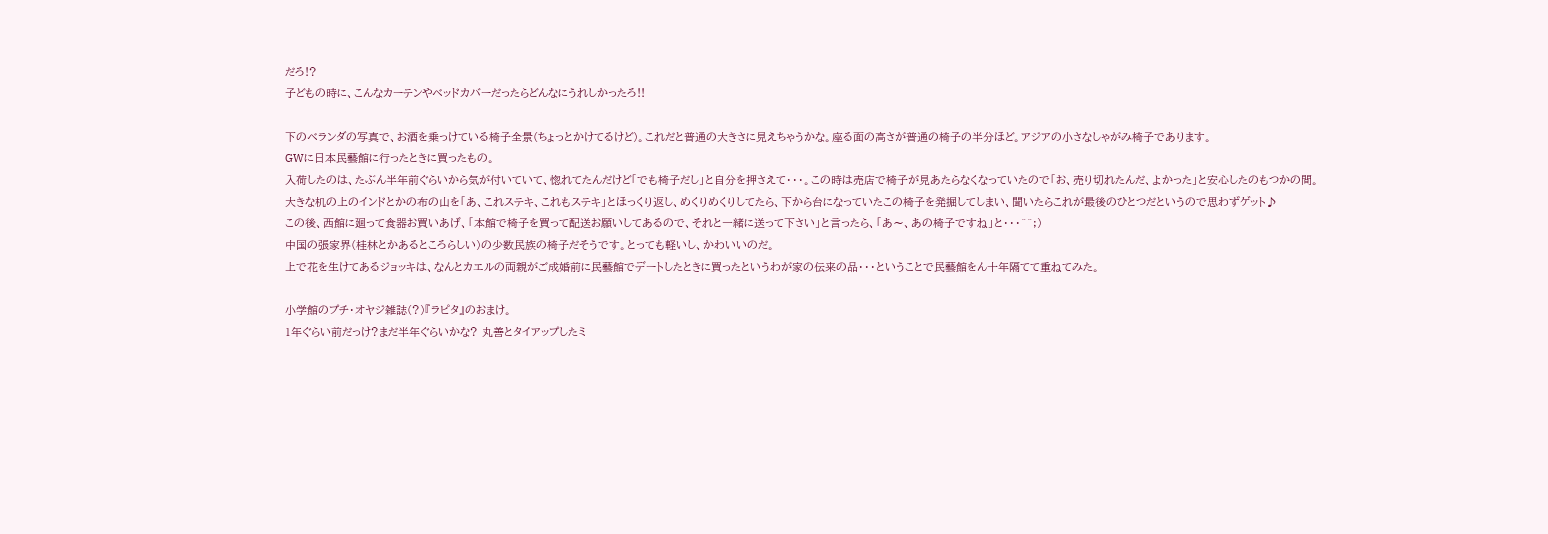だろ!?
子どもの時に、こんなカーテンやベッドカバーだったらどんなにうれしかったろ!!

下のベランダの写真で、お酒を乗っけている椅子全景(ちょっとかけてるけど)。これだと普通の大きさに見えちゃうかな。座る面の高さが普通の椅子の半分ほど。アジアの小さなしゃがみ椅子であります。
GWに日本民藝館に行ったときに買ったもの。
入荷したのは、たぶん半年前ぐらいから気が付いていて、惚れてたんだけど「でも椅子だし」と自分を押さえて・・・。この時は売店で椅子が見あたらなくなっていたので「お、売り切れたんだ、よかった」と安心したのもつかの間。
大きな机の上のインドとかの布の山を「あ、これステキ、これもステキ」とほっくり返し、めくりめくりしてたら、下から台になっていたこの椅子を発掘してしまい、聞いたらこれが最後のひとつだというので思わずゲット♪
この後、西館に廻って食器お買いあげ、「本館で椅子を買って配送お願いしてあるので、それと一緒に送って下さい」と言ったら、「あ〜、あの椅子ですね」と・・・^^;)
中国の張家界(桂林とかあるところらしい)の少数民族の椅子だそうです。とっても軽いし、かわいいのだ。
上で花を生けてあるジョッキは、なんとカエルの両親がご成婚前に民藝館でデートしたときに買ったというわが家の伝来の品・・・ということで民藝館をん十年隔てて重ねてみた。

小学館のプチ・オヤジ雑誌(?)『ラピタ』のおまけ。
1年ぐらい前だっけ?まだ半年ぐらいかな? 丸善とタイアップしたミ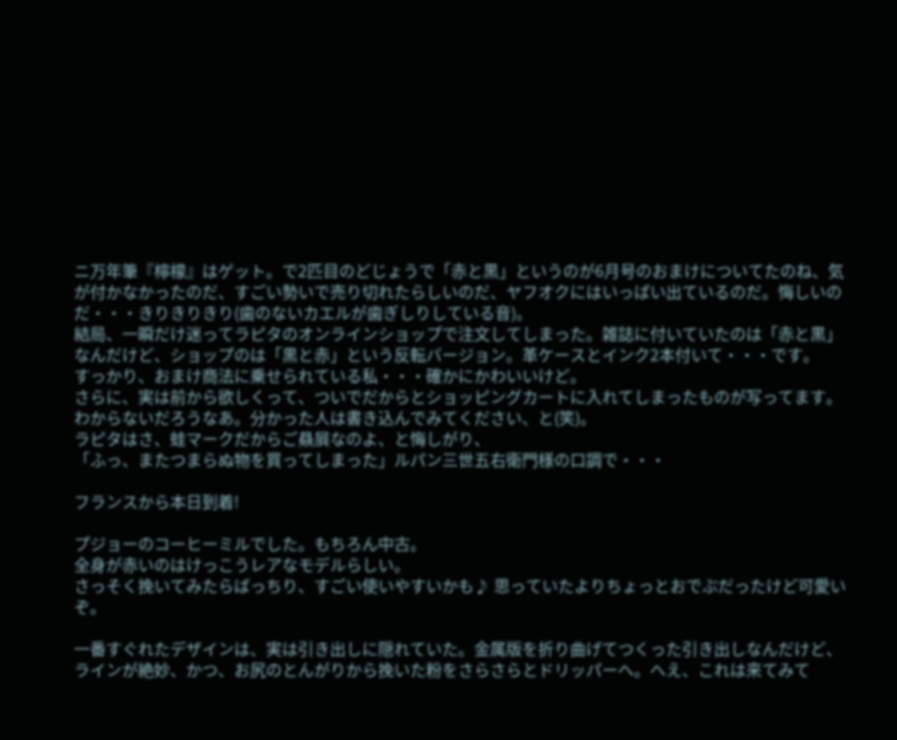ニ万年筆『檸檬』はゲット。で2匹目のどじょうで「赤と黒」というのが6月号のおまけについてたのね、気が付かなかったのだ、すごい勢いで売り切れたらしいのだ、ヤフオクにはいっぱい出ているのだ。悔しいのだ・・・きりきりきり(歯のないカエルが歯ぎしりしている音)。
結局、一瞬だけ迷ってラピタのオンラインショップで注文してしまった。雑誌に付いていたのは「赤と黒」なんだけど、ショップのは「黒と赤」という反転バージョン。革ケースとインク2本付いて・・・です。
すっかり、おまけ商法に乗せられている私・・・確かにかわいいけど。
さらに、実は前から欲しくって、ついでだからとショッピングカートに入れてしまったものが写ってます。
わからないだろうなあ。分かった人は書き込んでみてください、と(笑)。
ラピタはさ、蛙マークだからご贔屓なのよ、と悔しがり、
「ふっ、またつまらぬ物を買ってしまった」ルパン三世五右衛門様の口調で・・・

フランスから本日到着!

プジョーのコーヒーミルでした。もちろん中古。
全身が赤いのはけっこうレアなモデルらしい。
さっそく挽いてみたらばっちり、すごい使いやすいかも♪ 思っていたよりちょっとおでぶだったけど可愛いぞ。

一番すぐれたデザインは、実は引き出しに隠れていた。金属版を折り曲げてつくった引き出しなんだけど、ラインが絶妙、かつ、お尻のとんがりから挽いた粉をさらさらとドリッパーへ。へえ、これは来てみて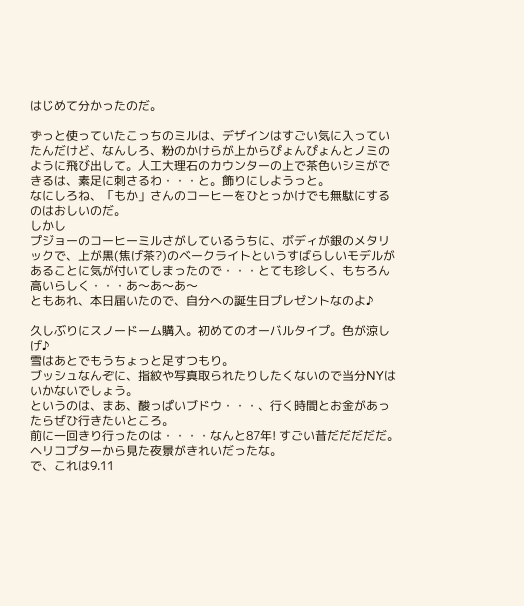はじめて分かったのだ。

ずっと使っていたこっちのミルは、デザインはすごい気に入っていたんだけど、なんしろ、粉のかけらが上からぴょんぴょんとノミのように飛び出して。人工大理石のカウンターの上で茶色いシミができるは、素足に刺さるわ・・・と。飾りにしようっと。
なにしろね、「もか」さんのコーヒーをひとっかけでも無駄にするのはおしいのだ。
しかし
プジョーのコーヒーミルさがしているうちに、ボディが銀のメタリックで、上が黒(焦げ茶?)のベークライトというすばらしいモデルがあることに気が付いてしまったので・・・とても珍しく、もちろん高いらしく・・・あ〜あ〜あ〜
ともあれ、本日届いたので、自分への誕生日プレゼントなのよ♪

久しぶりにスノードーム購入。初めてのオーバルタイプ。色が涼しげ♪
雪はあとでもうちょっと足すつもり。
ブッシュなんぞに、指紋や写真取られたりしたくないので当分NYはいかないでしょう。
というのは、まあ、酸っぱいブドウ・・・、行く時間とお金があったらぜひ行きたいところ。
前に一回きり行ったのは・・・・なんと87年! すごい昔だだだだだ。ヘリコプターから見た夜景がきれいだったな。
で、これは9.11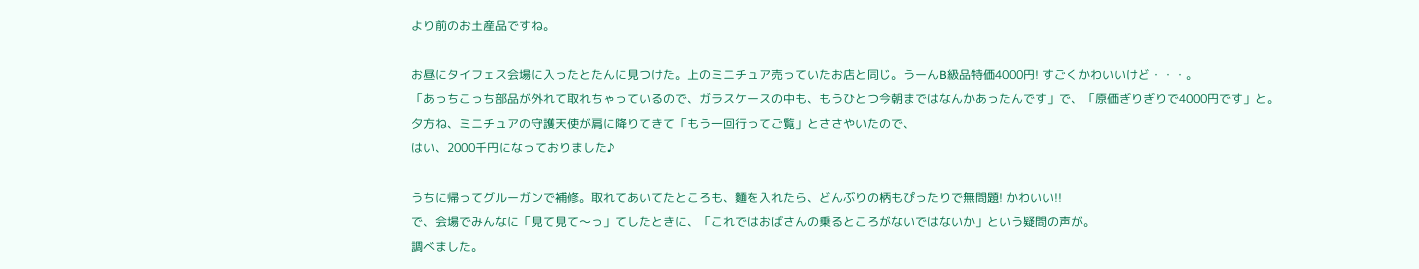より前のお土産品ですね。

お昼にタイフェス会場に入ったとたんに見つけた。上のミニチュア売っていたお店と同じ。うーんB級品特価4000円! すごくかわいいけど・・・。
「あっちこっち部品が外れて取れちゃっているので、ガラスケースの中も、もうひとつ今朝まではなんかあったんです」で、「原価ぎりぎりで4000円です」と。
夕方ね、ミニチュアの守護天使が肩に降りてきて「もう一回行ってご覧」とささやいたので、
はい、2000千円になっておりました♪

うちに帰ってグルーガンで補修。取れてあいてたところも、麵を入れたら、どんぶりの柄もぴったりで無問題! かわいい!!
で、会場でみんなに「見て見て〜っ」てしたときに、「これではおばさんの乗るところがないではないか」という疑問の声が。
調べました。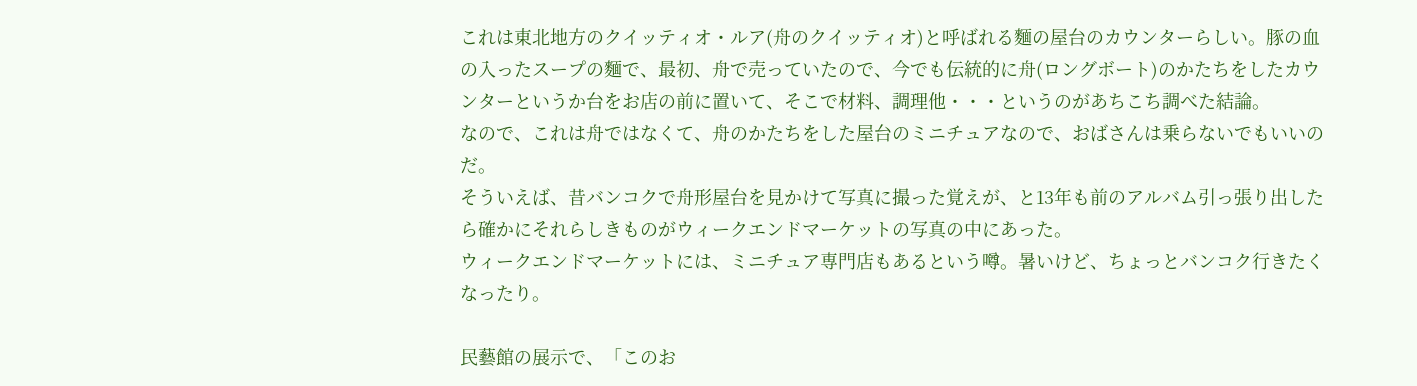これは東北地方のクイッティオ・ルア(舟のクイッティオ)と呼ばれる麵の屋台のカウンターらしい。豚の血の入ったスープの麵で、最初、舟で売っていたので、今でも伝統的に舟(ロングボート)のかたちをしたカウンターというか台をお店の前に置いて、そこで材料、調理他・・・というのがあちこち調べた結論。
なので、これは舟ではなくて、舟のかたちをした屋台のミニチュアなので、おばさんは乗らないでもいいのだ。
そういえば、昔バンコクで舟形屋台を見かけて写真に撮った覚えが、と13年も前のアルバム引っ張り出したら確かにそれらしきものがウィークエンドマーケットの写真の中にあった。
ウィークエンドマーケットには、ミニチュア専門店もあるという噂。暑いけど、ちょっとバンコク行きたくなったり。

民藝館の展示で、「このお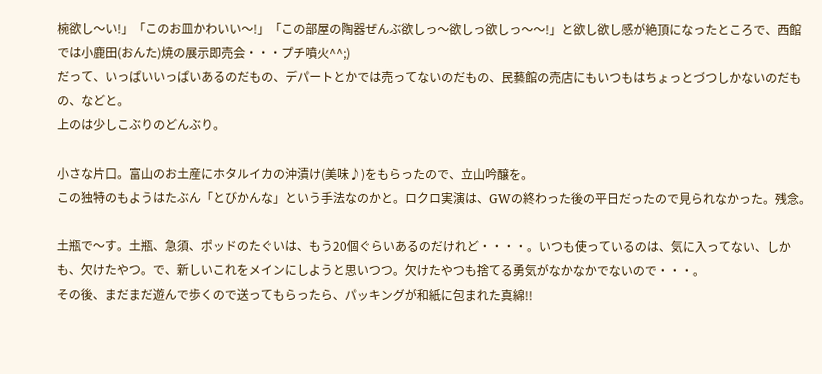椀欲し〜い!」「このお皿かわいい〜!」「この部屋の陶器ぜんぶ欲しっ〜欲しっ欲しっ〜〜!」と欲し欲し感が絶頂になったところで、西館では小鹿田(おんた)焼の展示即売会・・・プチ噴火^^;)
だって、いっぱいいっぱいあるのだもの、デパートとかでは売ってないのだもの、民藝館の売店にもいつもはちょっとづつしかないのだもの、などと。
上のは少しこぶりのどんぶり。

小さな片口。富山のお土産にホタルイカの沖漬け(美味♪)をもらったので、立山吟醸を。
この独特のもようはたぶん「とびかんな」という手法なのかと。ロクロ実演は、GWの終わった後の平日だったので見られなかった。残念。

土瓶で〜す。土瓶、急須、ポッドのたぐいは、もう20個ぐらいあるのだけれど・・・・。いつも使っているのは、気に入ってない、しかも、欠けたやつ。で、新しいこれをメインにしようと思いつつ。欠けたやつも捨てる勇気がなかなかでないので・・・。
その後、まだまだ遊んで歩くので送ってもらったら、パッキングが和紙に包まれた真綿!!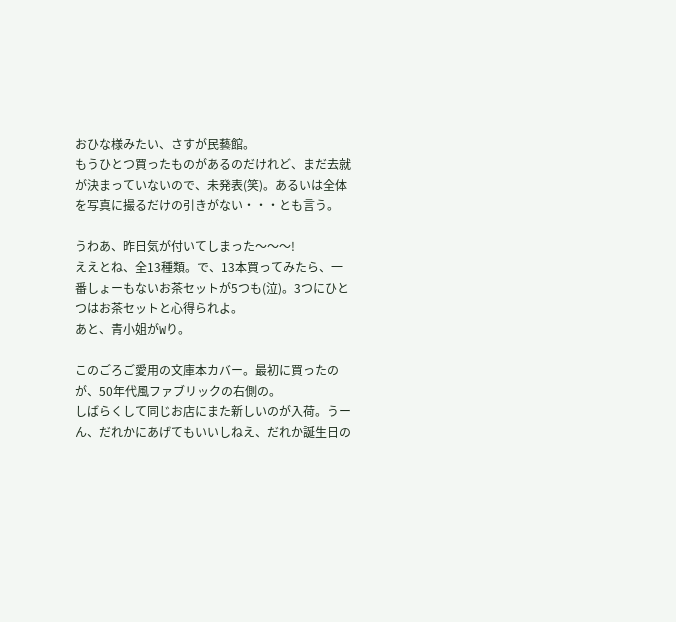おひな様みたい、さすが民藝館。
もうひとつ買ったものがあるのだけれど、まだ去就が決まっていないので、未発表(笑)。あるいは全体を写真に撮るだけの引きがない・・・とも言う。

うわあ、昨日気が付いてしまった〜〜〜!
ええとね、全13種類。で、13本買ってみたら、一番しょーもないお茶セットが5つも(泣)。3つにひとつはお茶セットと心得られよ。
あと、青小姐がWり。

このごろご愛用の文庫本カバー。最初に買ったのが、50年代風ファブリックの右側の。
しばらくして同じお店にまた新しいのが入荷。うーん、だれかにあげてもいいしねえ、だれか誕生日の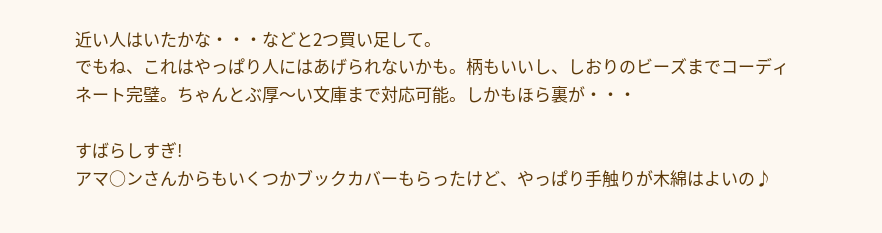近い人はいたかな・・・などと2つ買い足して。
でもね、これはやっぱり人にはあげられないかも。柄もいいし、しおりのビーズまでコーディネート完璧。ちゃんとぶ厚〜い文庫まで対応可能。しかもほら裏が・・・

すばらしすぎ!
アマ○ンさんからもいくつかブックカバーもらったけど、やっぱり手触りが木綿はよいの♪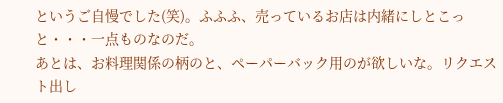というご自慢でした(笑)。ふふふ、売っているお店は内緒にしとこっと・・・一点ものなのだ。
あとは、お料理関係の柄のと、ペーパーバック用のが欲しいな。リクエスト出し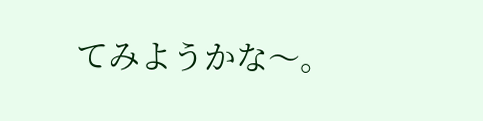てみようかな〜。